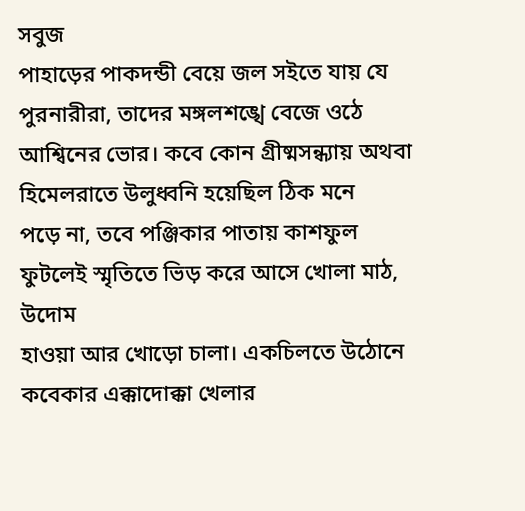সবুজ
পাহাড়ের পাকদন্ডী বেয়ে জল সইতে যায় যে পুরনারীরা, তাদের মঙ্গলশঙ্খে বেজে ওঠে
আশ্বিনের ভোর। কবে কোন গ্রীষ্মসন্ধ্যায় অথবা হিমেলরাতে উলুধ্বনি হয়েছিল ঠিক মনে
পড়ে না, তবে পঞ্জিকার পাতায় কাশফুল ফুটলেই স্মৃতিতে ভিড় করে আসে খোলা মাঠ, উদোম
হাওয়া আর খোড়ো চালা। একচিলতে উঠোনে কবেকার এক্কাদোক্কা খেলার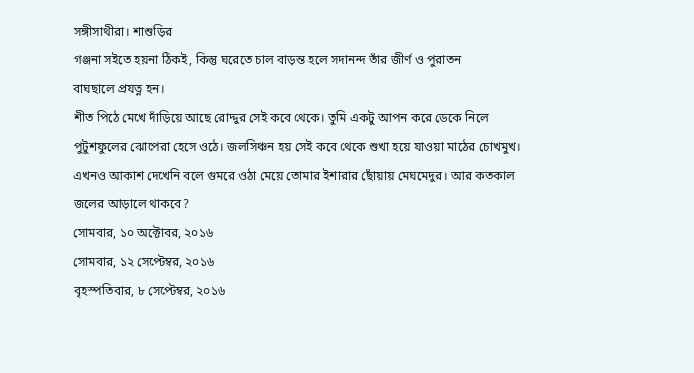সঙ্গীসাথীরা। শাশুড়ির
গঞ্জনা সইতে হয়না ঠিকই, কিন্তু ঘরেতে চাল বাড়ন্ত হলে সদানন্দ তাঁর জীর্ণ ও পুরাতন
বাঘছালে প্রযত্ন হন।
শীত পিঠে মেখে দাঁড়িয়ে আছে রোদ্দুর সেই কবে থেকে। তুমি একটু আপন করে ডেকে নিলে পুটুশফুলের ঝোপেরা হেসে ওঠে। জলসিঞ্চন হয় সেই কবে থেকে শুখা হয়ে যাওয়া মাঠের চোখমুখ। এখনও আকাশ দেখেনি বলে গুমরে ওঠা মেয়ে তোমার ইশারার ছোঁয়ায় মেঘমেদুর। আর কতকাল জলের আড়ালে থাকবে?
সোমবার, ১০ অক্টোবর, ২০১৬
সোমবার, ১২ সেপ্টেম্বর, ২০১৬
বৃহস্পতিবার, ৮ সেপ্টেম্বর, ২০১৬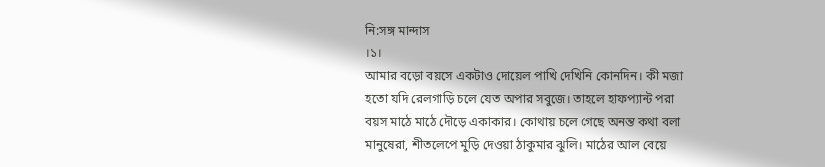নি:সঙ্গ মান্দাস
।১।
আমার বড়ো বয়সে একটাও দোয়েল পাখি দেখিনি কোনদিন। কী মজা হতো যদি রেলগাড়ি চলে যেত অপার সবুজে। তাহলে হাফপ্যান্ট পরা বয়স মাঠে মাঠে দৌড়ে একাকার। কোথায় চলে গেছে অনন্ত কথা বলা মানুষেরা, শীতলেপে মুড়ি দেওয়া ঠাকুমার ঝুলি। মাঠের আল বেয়ে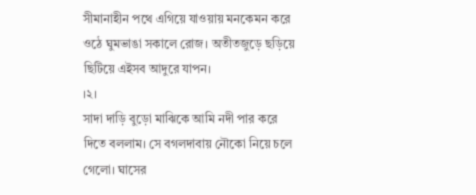সীমানাহীন পথে এগিয়ে যাওয়ায় মনকেমন করে ওঠে ঘুমভাঙা সকালে রোজ। অতীতজুড়ে ছড়িয়ে ছিটিয়ে এইসব আদুরে যাপন।
।২।
সাদা দাড়ি বুড়ো মাঝিকে আমি নদী পার করে দিতে বললাম। সে বগলদাবায় নৌকো নিয়ে চলে গেলো। ঘাসের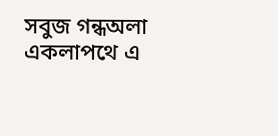সবুজ গন্ধঅলা একলাপথে এ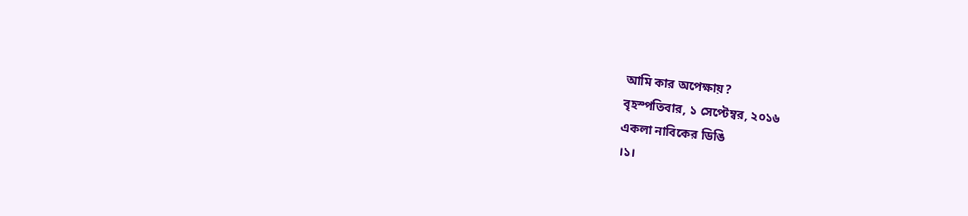আমি কার অপেক্ষায়?
বৃহস্পতিবার, ১ সেপ্টেম্বর, ২০১৬
একলা নাবিকের ডিঙি
।১।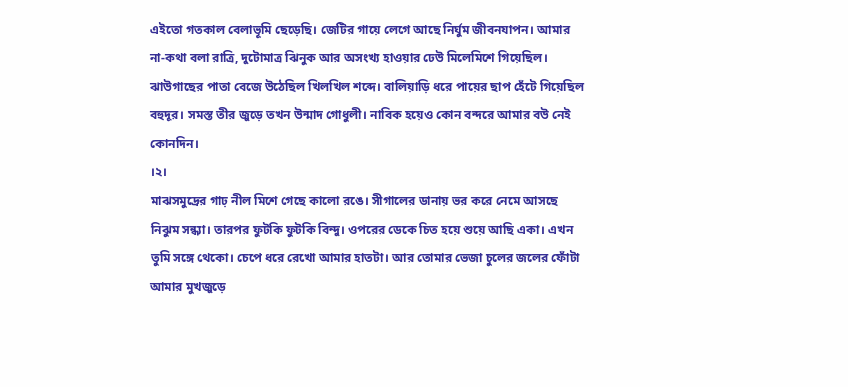এইতো গতকাল বেলাভূমি ছেড়েছি। জেটির গায়ে লেগে আছে নির্ঘুম জীবনযাপন। আমার না-কথা বলা রাত্রি, দুটোমাত্র ঝিনুক আর অসংখ্য হাওয়ার ঢেউ মিলেমিশে গিয়েছিল। ঝাউগাছের পাতা বেজে উঠেছিল খিলখিল শব্দে। বালিয়াড়ি ধরে পায়ের ছাপ হেঁটে গিয়েছিল বহুদূর। সমস্ত তীর জুড়ে তখন উন্মাদ গোধুলী। নাবিক হয়েও কোন বন্দরে আমার বউ নেই কোনদিন।
।২।
মাঝসমুদ্রের গাঢ় নীল মিশে গেছে কালো রঙে। সীগালের ডানায় ভর করে নেমে আসছে নিঝুম সন্ধ্যা। তারপর ফুটকি ফুটকি বিন্দু। ওপরের ডেকে চিত হয়ে শুয়ে আছি একা। এখন তুমি সঙ্গে থেকো। চেপে ধরে রেখো আমার হাতটা। আর তোমার ভেজা চুলের জলের ফোঁটা আমার মুখজুড়ে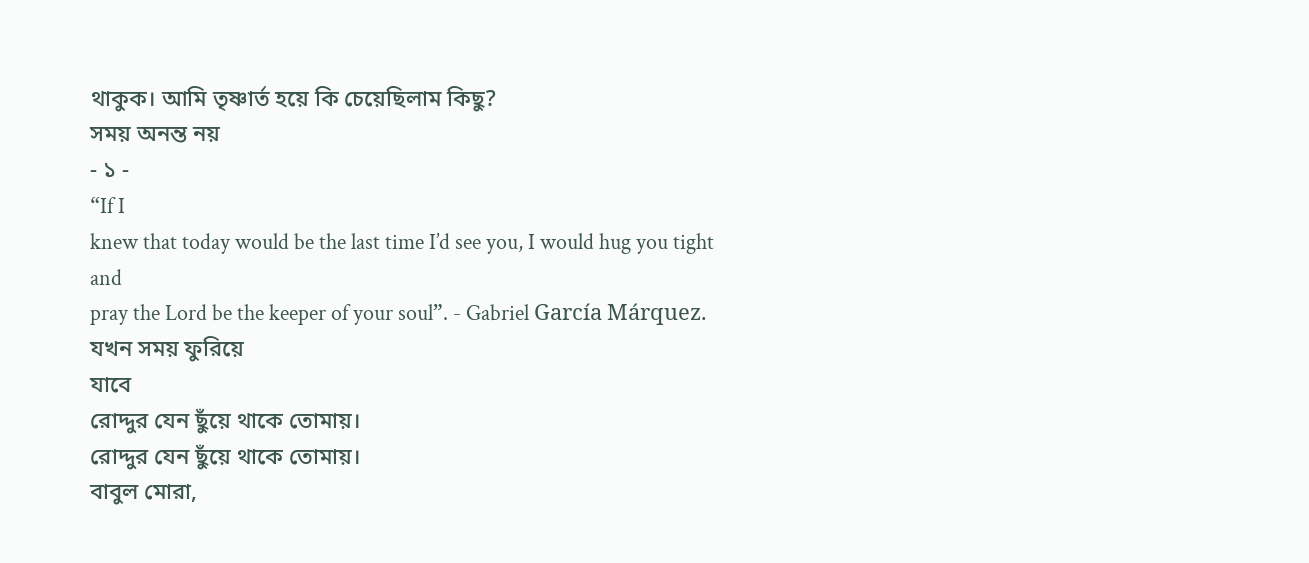থাকুক। আমি তৃষ্ণার্ত হয়ে কি চেয়েছিলাম কিছু?
সময় অনন্ত নয়
- ১ -
“If I
knew that today would be the last time I’d see you, I would hug you tight and
pray the Lord be the keeper of your soul”. - Gabriel García Márquez.
যখন সময় ফুরিয়ে
যাবে
রোদ্দুর যেন ছুঁয়ে থাকে তোমায়।
রোদ্দুর যেন ছুঁয়ে থাকে তোমায়।
বাবুল মোরা,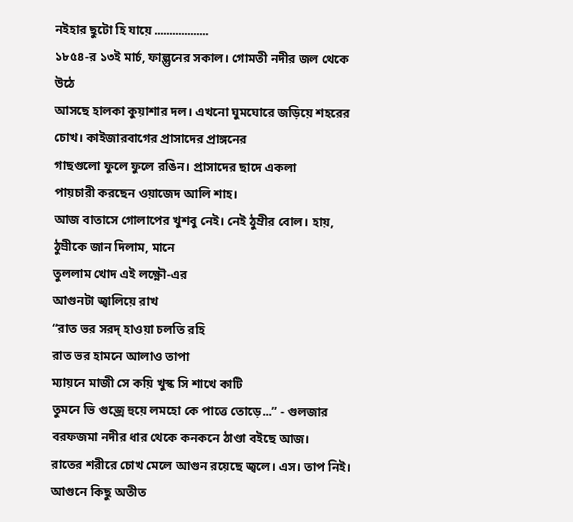নইহার ছুটো হি যায়ে ..................
১৮৫৪-র ১৩ই মার্চ, ফাল্গুনের সকাল। গোমতী নদীর জল থেকে উঠে
আসছে হালকা কুয়াশার দল। এখনো ঘুমঘোরে জড়িয়ে শহরের চোখ। কাইজারবাগের প্রাসাদের প্রাঙ্গনের
গাছগুলো ফুলে ফুলে রঙিন। প্রাসাদের ছাদে একলা
পায়চারী করছেন ওয়াজেদ আলি শাহ।
আজ বাতাসে গোলাপের খুশবু নেই। নেই ঠুম্রীর বোল। হায়, ঠুম্রীকে জান দিলাম, মানে
তুললাম খোদ এই লক্ষ্ণৌ-এর
আগুনটা জ্বালিয়ে রাখ
“রাত ভর সরদ্ হাওয়া চলতি রহি
রাত ভর হামনে আলাও তাপা
ম্যায়নে মাজী সে কয়ি খুস্ক সি শাখে কাটি
তুমনে ভি গুজ্রে হুয়ে লমহো কে পাত্তে তোড়ে...” - গুলজার
বরফজমা নদীর ধার থেকে কনকনে ঠাণ্ডা বইছে আজ।
রাতের শরীরে চোখ মেলে আগুন রয়েছে জ্বলে। এস। তাপ নিই। আগুনে কিছু অতীত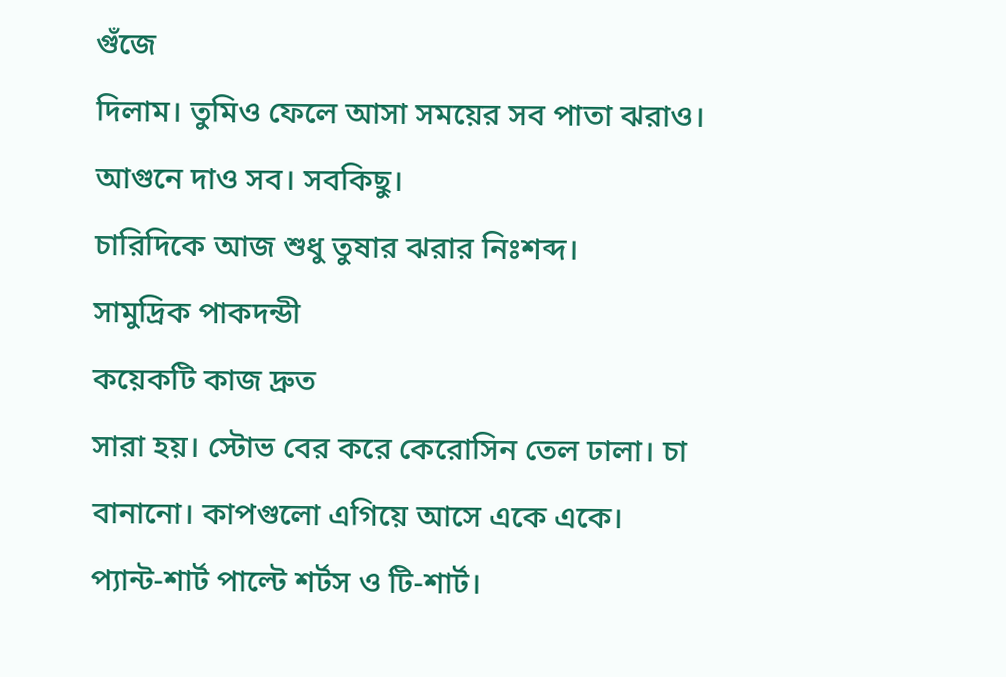গুঁজে
দিলাম। তুমিও ফেলে আসা সময়ের সব পাতা ঝরাও। আগুনে দাও সব। সবকিছু।
চারিদিকে আজ শুধু তুষার ঝরার নিঃশব্দ।
সামুদ্রিক পাকদন্ডী
কয়েকটি কাজ দ্রুত
সারা হয়। স্টোভ বের করে কেরোসিন তেল ঢালা। চা বানানো। কাপগুলো এগিয়ে আসে একে একে।
প্যান্ট-শার্ট পাল্টে শর্টস ও টি-শার্ট।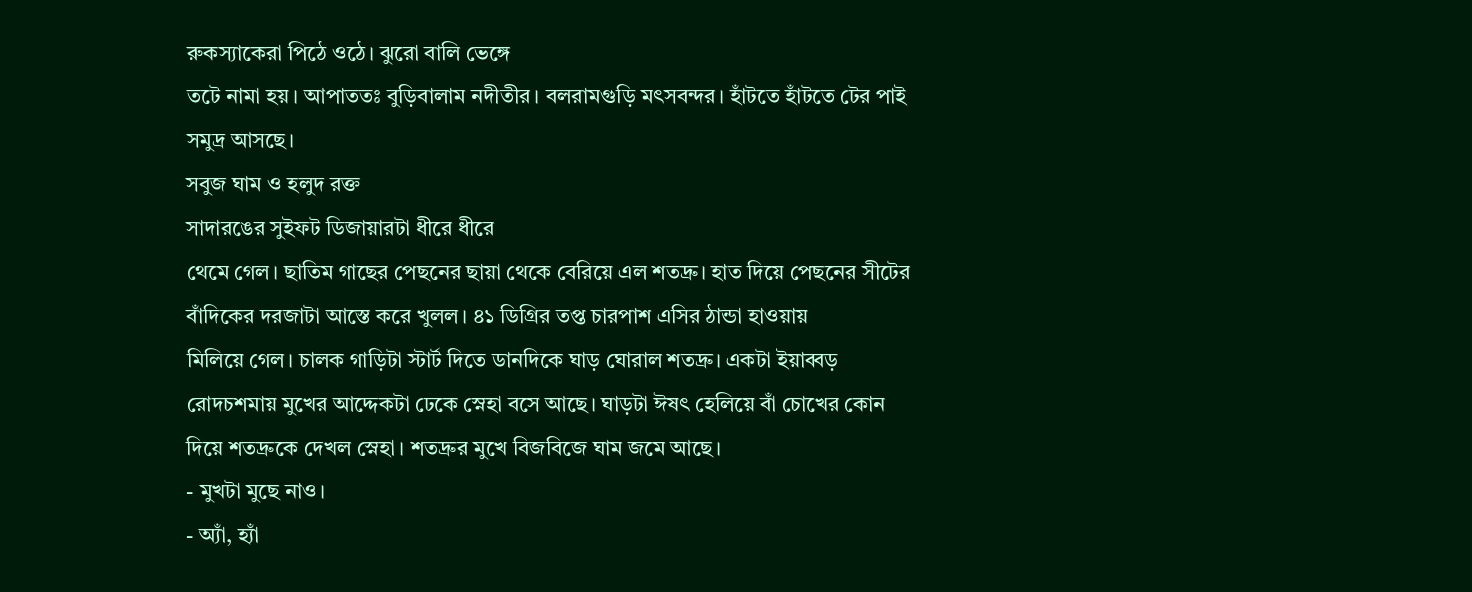রুকস্যাকেরা পিঠে ওঠে। ঝুরো বালি ভেঙ্গে
তটে নামা হয়। আপাততঃ বুড়িবালাম নদীতীর। বলরামগুড়ি মৎসবন্দর। হাঁটতে হাঁটতে টের পাই
সমুদ্র আসছে।
সবুজ ঘাম ও হলুদ রক্ত
সাদারঙের সুইফট ডিজায়ারটা ধীরে ধীরে
থেমে গেল। ছাতিম গাছের পেছনের ছায়া থেকে বেরিয়ে এল শতদ্রু। হাত দিয়ে পেছনের সীটের
বাঁদিকের দরজাটা আস্তে করে খুলল। ৪১ ডিগ্রির তপ্ত চারপাশ এসির ঠান্ডা হাওয়ায়
মিলিয়ে গেল। চালক গাড়িটা স্টার্ট দিতে ডানদিকে ঘাড় ঘোরাল শতদ্রু। একটা ইয়াব্বড়
রোদচশমায় মুখের আদ্দেকটা ঢেকে স্নেহা বসে আছে। ঘাড়টা ঈষৎ হেলিয়ে বাঁ চোখের কোন
দিয়ে শতদ্রুকে দেখল স্নেহা। শতদ্রুর মুখে বিজবিজে ঘাম জমে আছে।
- মুখটা মুছে নাও।
- অ্যাঁ, হ্যাঁ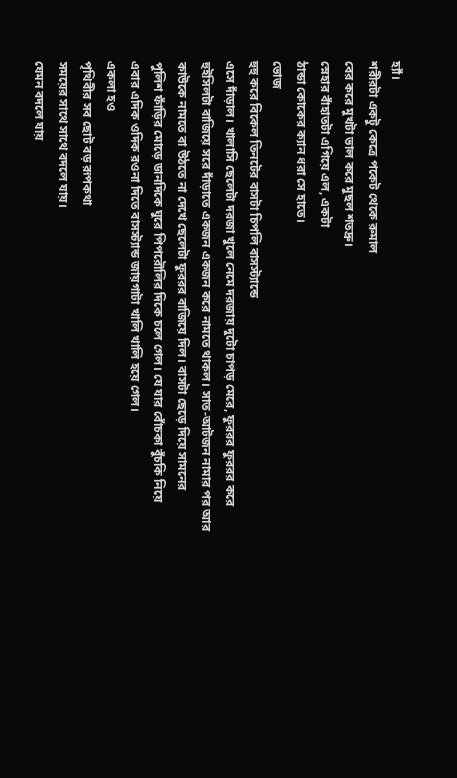হ্যাঁ।
শরীরটা একটু কেত্রে পকেট থেকে রুমাল
বের করে মুখটা ভাল করে মুছল শতদ্রু।
স্নেহার বাঁহাতটা এগিয়ে এল, একটা
ঠান্ডা কোকের ক্যান ধরা সে হাতে।
ভোজ
হুহু করে বিকেল তিনটের বাসটা চিপলি বাসস্ট্যান্ডে
এসে দাঁড়াল। খালাসি ছেলেটা দরজা খুলে নেমে দরজায় দুটো চাপড় মেরে, ফুররর ফুররর করে
হুইসিলটা বাজিয়ে সরে দাঁড়াতে একজন একজন করে নামতে থাকল। সাত-আটজন নামার পর আর
কাউকে নামতে বা উঠতে না দেখে ছেলেটা ফুররর বাজিয়ে দিল। বাসটা ছেড়ে দিয়ে সামনের
পুলিশ ফাঁড়ির মোড়ে ডানদিকে ঘুরে পিপরৌলির দিকে চলে গেল। যে যার বোঁচকা বুঁচকি নিয়ে
এবার এদিক ওদিক রওনা দিতে বাসস্ট্যান্ড জায়গাটা খালি খালি হয়ে গেল।
একলা হও
পৃথিবীর সব ছোট বড় রূপকথা
সময়ের সাথে সাথে বদলে যায়।
যেমন বদলে যায়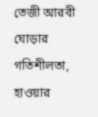তেজী আরবী ঘোড়ার গতিশীলতা,
হাওয়ার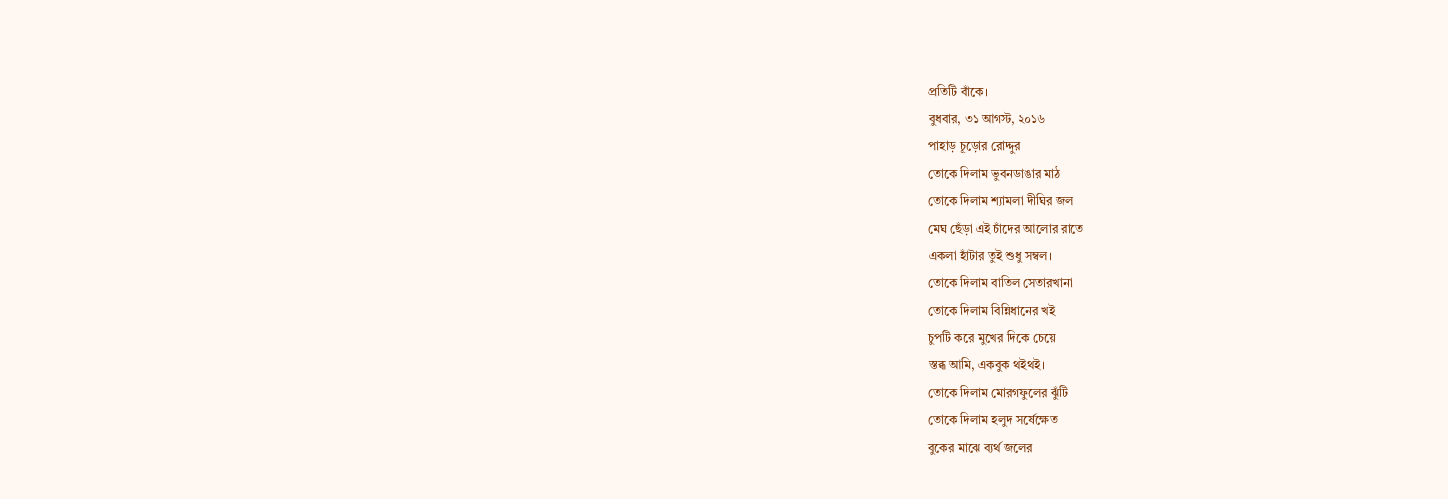প্রতিটি বাঁকে।
বুধবার, ৩১ আগস্ট, ২০১৬
পাহাড় চূড়োর রোদ্দুর
তোকে দিলাম ভুবনডাঙার মাঠ
তোকে দিলাম শ্যামলা দীঘির জল
মেঘ ছেঁড়া এই চাঁদের আলোর রাতে
একলা হাঁটার তুই শুধু সম্বল।
তোকে দিলাম বাতিল সেতারখানা
তোকে দিলাম বিন্নিধানের খই
চুপটি করে মুখের দিকে চেয়ে
স্তব্ধ আমি, একবুক থইথই।
তোকে দিলাম মোরগফুলের ঝুঁটি
তোকে দিলাম হলুদ সর্ষেক্ষেত
বুকের মাঝে ব্যর্থ জলের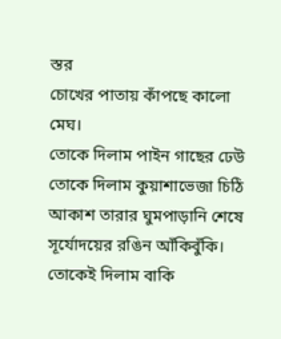স্তর
চোখের পাতায় কাঁপছে কালো মেঘ।
তোকে দিলাম পাইন গাছের ঢেউ
তোকে দিলাম কুয়াশাভেজা চিঠি
আকাশ তারার ঘুমপাড়ানি শেষে
সূর্যোদয়ের রঙিন আঁকিবুঁকি।
তোকেই দিলাম বাকি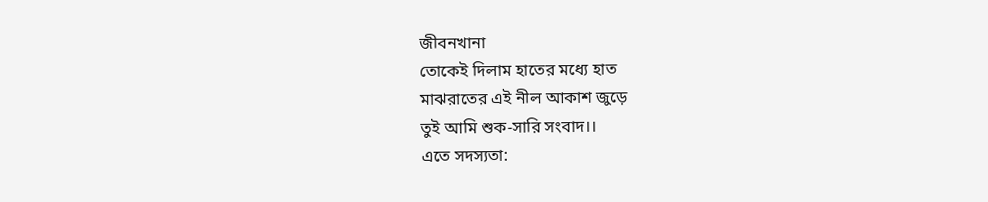জীবনখানা
তোকেই দিলাম হাতের মধ্যে হাত
মাঝরাতের এই নীল আকাশ জুড়ে
তুই আমি শুক-সারি সংবাদ।।
এতে সদস্যতা: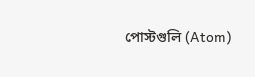পোস্টগুলি (Atom)